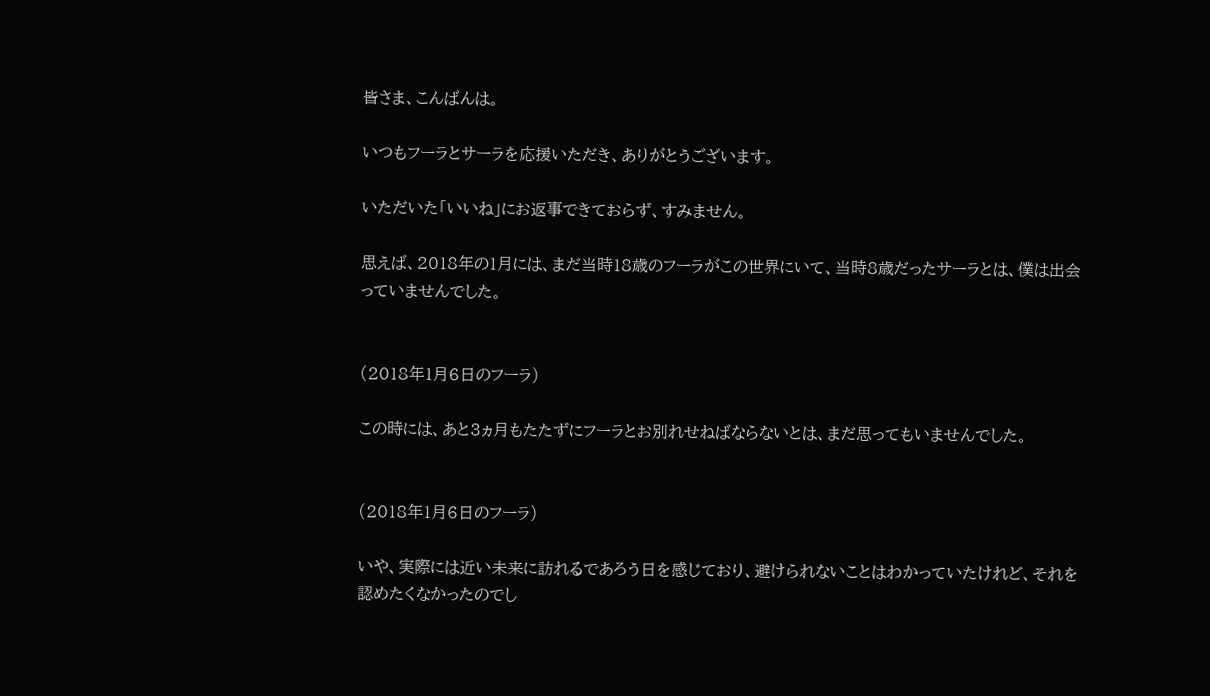皆さま、こんばんは。

いつもフーラとサーラを応援いただき、ありがとうございます。

いただいた「いいね」にお返事できておらず、すみません。

思えば、2018年の1月には、まだ当時18歳のフーラがこの世界にいて、当時8歳だったサーラとは、僕は出会っていませんでした。


(2018年1月6日のフーラ)

この時には、あと3ヵ月もたたずにフーラとお別れせねばならないとは、まだ思ってもいませんでした。


(2018年1月6日のフーラ)

いや、実際には近い未来に訪れるであろう日を感じており、避けられないことはわかっていたけれど、それを認めたくなかったのでし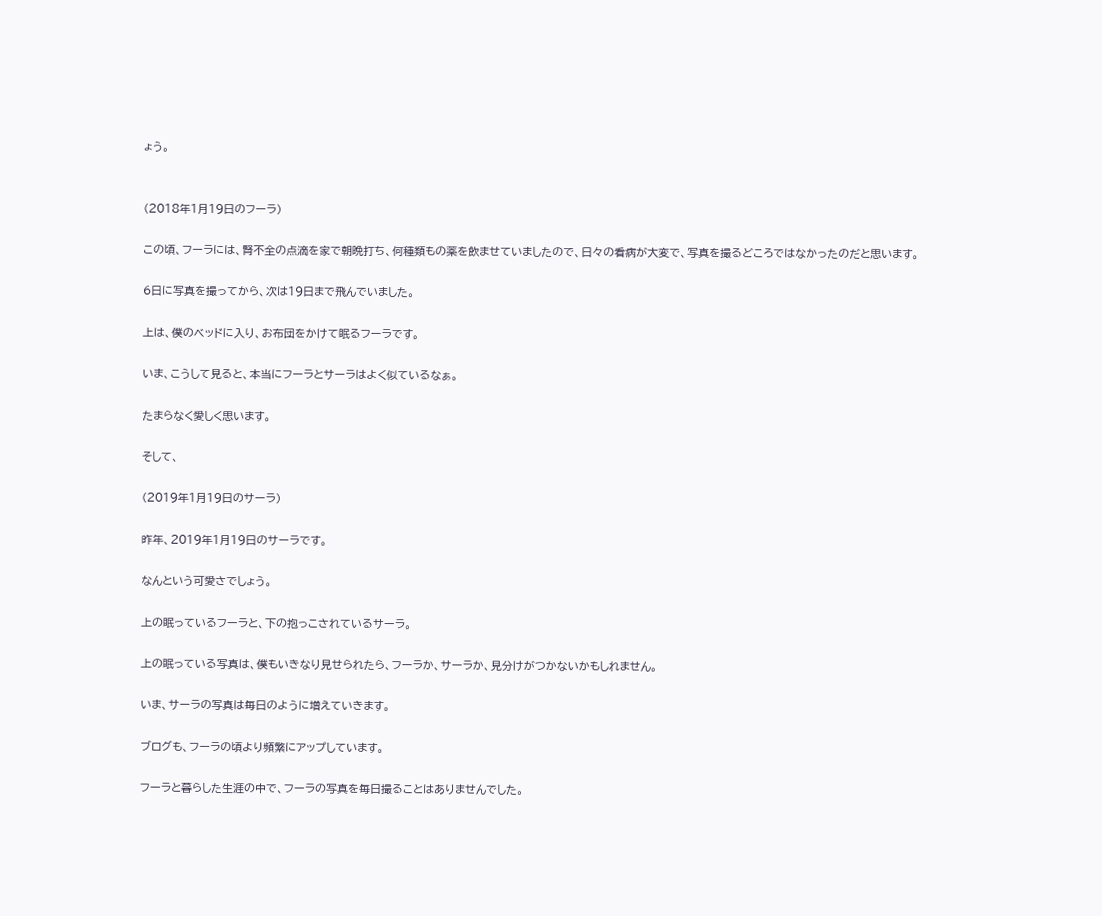ょう。


(2018年1月19日のフーラ)

この頃、フーラには、腎不全の点滴を家で朝晩打ち、何種類もの薬を飲ませていましたので、日々の看病が大変で、写真を撮るどころではなかったのだと思います。

6日に写真を撮ってから、次は19日まで飛んでいました。

上は、僕のベッドに入り、お布団をかけて眠るフーラです。

いま、こうして見ると、本当にフーラとサーラはよく似ているなぁ。

たまらなく愛しく思います。

そして、

(2019年1月19日のサーラ)

昨年、2019年1月19日のサーラです。

なんという可愛さでしょう。

上の眠っているフーラと、下の抱っこされているサーラ。

上の眠っている写真は、僕もいきなり見せられたら、フーラか、サーラか、見分けがつかないかもしれません。

いま、サーラの写真は毎日のように増えていきます。

ブログも、フーラの頃より頻繁にアップしています。

フーラと暮らした生涯の中で、フーラの写真を毎日撮ることはありませんでした。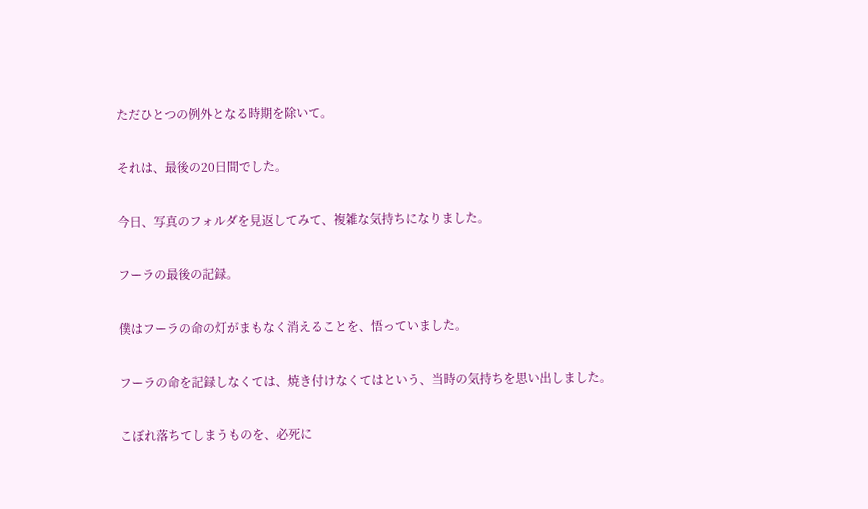ただひとつの例外となる時期を除いて。

それは、最後の20日間でした。

今日、写真のフォルダを見返してみて、複雑な気持ちになりました。

フーラの最後の記録。

僕はフーラの命の灯がまもなく消えることを、悟っていました。

フーラの命を記録しなくては、焼き付けなくてはという、当時の気持ちを思い出しました。

こぼれ落ちてしまうものを、必死に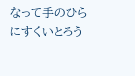なって手のひらにすくいとろう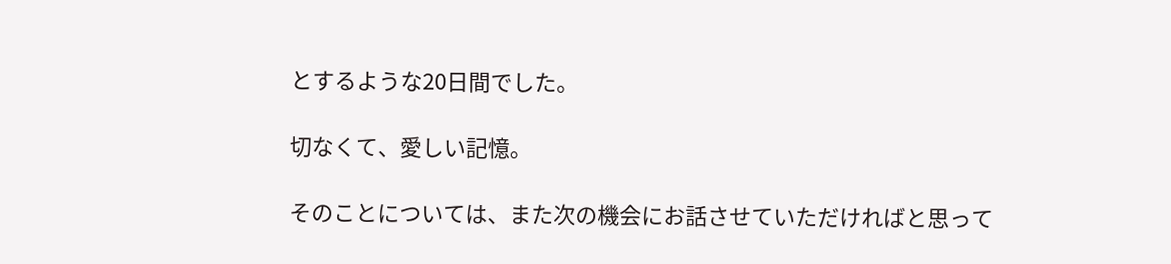とするような20日間でした。

切なくて、愛しい記憶。

そのことについては、また次の機会にお話させていただければと思って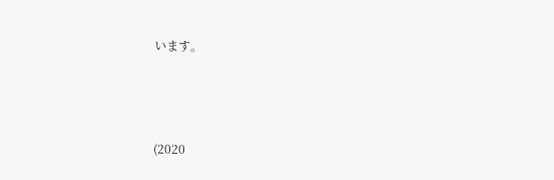います。



(2020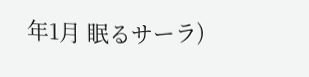年1月 眠るサーラ)